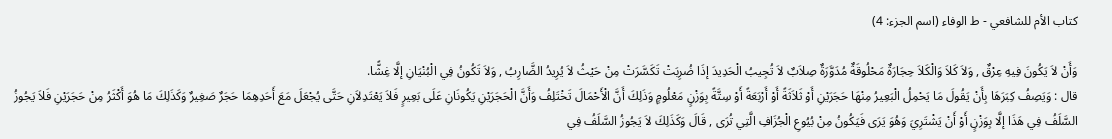كتاب الأم للشافعي - ط الوفاء (اسم الجزء: 4)

وَأَنْ لاَ يَكُونَ فِيهِ عِرْقٌ , وَلاَ كَلاَ وَالْكَلاَ حِجَارَةٌ مَحْلُوقَةٌ مُدَوَّرَةٌ صِلاَبٌ لاَ تُجِيبُ الْحَدِيدَ إذَا ضُرِبَتْ تَكَسَّرَتْ مِنْ حَيْثُ لاَ يُرِيدُ الضَّارِبُ , وَلاَ تَكُونُ فِي الْبُنْيَانِ إلَّا غِشًّا.
قال : وَيَصِفُ كِبَرَهَا بِأَنْ يَقُولَ مَا يَحْمِلُ الْبَعِيرُ مِنْهَا حَجَرَيْنِ أَوْ ثَلاَثَةً أَوْ أَرْبَعَةً أَوْ سِتَّةً بِوَزْنٍ مَعْلُومٍ وَذَلِكَ أَنَّ الْأَحْمَالَ تَخْتَلِفُ وَأَنَّ الْحَجَرَيْنِ يَكُونَانِ عَلَى بَعِيرٍ فَلاَ يَعْتَدِلاَنِ حَتَّى يُجْعَلَ مَعَ أَحَدِهِمَا حَجَرٌ صَغِيرٌ وَكَذَلِكَ مَا هُوَ أَكْثَرُ مِنْ حَجَرَيْنِ فَلاَ يَجُوزُ السَّلَفُ فِي هَذَا إلَّا بِوَزْنٍ أَوْ أَنْ يَشْتَرِيَ وَهُوَ يَرَى فَيَكُونُ مِنْ بُيُوعِ الْجُزَافِ الَّتِي تُرَى , قَالَ وَكَذَلِكَ لاَ يَجُوزُ السَّلَفُ فِي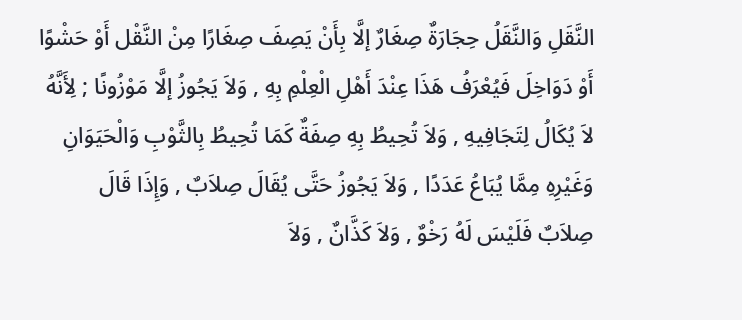النَّقَلِ وَالنَّقَلُ حِجَارَةٌ صِغَارٌ إلَّا بِأَنْ يَصِفَ صِغَارًا مِنْ النَّقْل أَوْ حَشْوًا أَوْ دَوَاخِلَ فَيُعْرَفُ هَذَا عِنْدَ أَهْلِ الْعِلْمِ بِهِ , وَلاَ يَجُوزُ إلَّا مَوْزُونًا ; لِأَنَّهُ لاَ يُكَالُ لِتَجَافِيهِ , وَلاَ تُحِيطُ بِهِ صِفَةٌ كَمَا تُحِيطُ بِالثَّوْبِ وَالْحَيَوَانِ وَغَيْرِهِ مِمَّا يُبَاعُ عَدَدًا , وَلاَ يَجُوزُ حَتَّى يُقَالَ صِلاَبٌ , وَإِذَا قَالَ صِلاَبٌ فَلَيْسَ لَهُ رَخْوٌ , وَلاَ كَذَّانٌ , وَلاَ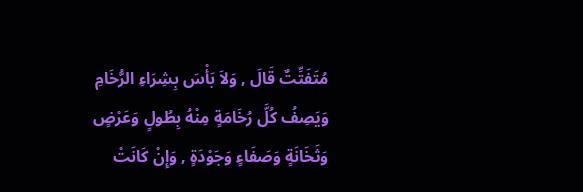مُتَفَتِّتٌ قَالَ , وَلاَ بَأْسَ بِشِرَاءِ الرُّخَامِ وَيَصِفُ كُلَّ رُخَامَةٍ مِنْهُ بِطُولٍ وَعَرْضٍ وَثَخَانَةٍ وَصَفَاءٍ وَجَوْدَةٍ , وَإِنْ كَانَتْ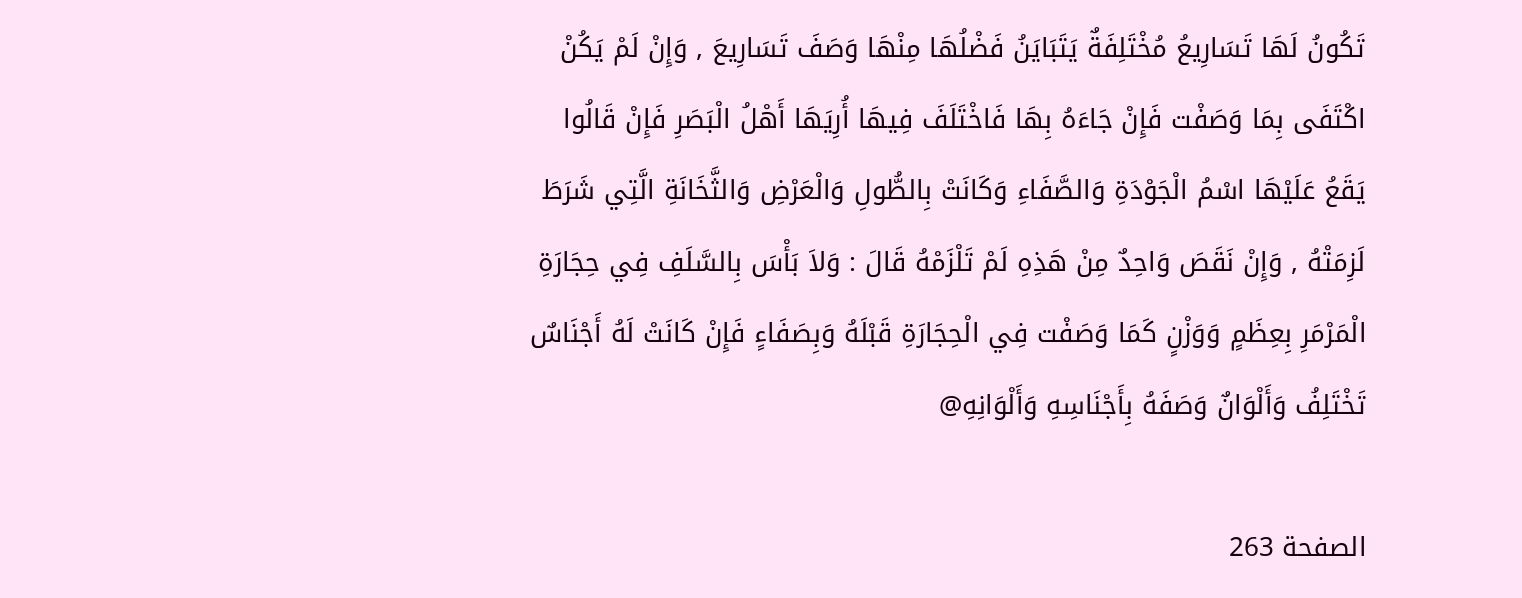تَكُونُ لَهَا تَسَارِيعُ مُخْتَلِفَةٌ يَتَبَايَنُ فَضْلُهَا مِنْهَا وَصَفَ تَسَارِيعَ , وَإِنْ لَمْ يَكُنْ اكْتَفَى بِمَا وَصَفْت فَإِنْ جَاءَهُ بِهَا فَاخْتَلَفَ فِيهَا أُرِيَهَا أَهْلُ الْبَصَرِ فَإِنْ قَالُوا يَقَعُ عَلَيْهَا اسْمُ الْجَوْدَةِ وَالصَّفَاءِ وَكَانَتْ بِالطُّولِ وَالْعَرْضِ وَالثَّخَانَةِ الَّتِي شَرَطَ لَزِمَتْهُ , وَإِنْ نَقَصَ وَاحِدٌ مِنْ هَذِهِ لَمْ تَلْزَمْهُ قَالَ : وَلاَ بَأْسَ بِالسَّلَفِ فِي حِجَارَةِ الْمَرْمَرِ بِعِظَمٍ وَوَزْنٍ كَمَا وَصَفْت فِي الْحِجَارَةِ قَبْلَهُ وَبِصَفَاءٍ فَإِنْ كَانَتْ لَهُ أَجْنَاسٌ تَخْتَلِفُ وَأَلْوَانٌ وَصَفَهُ بِأَجْنَاسِهِ وَأَلْوَانِهِ@

الصفحة 263